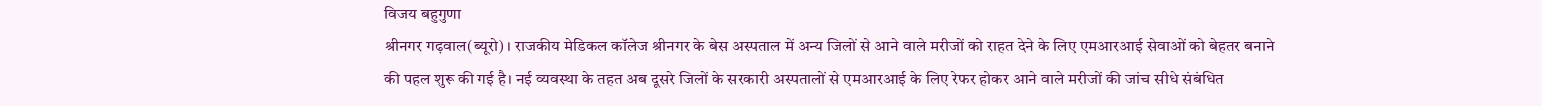विजय बहुगुणा
श्रीनगर गढ़वाल(ब्यूरो) । राजकीय मेडिकल कॉलेज श्रीनगर के बेस अस्पताल में अन्य जिलों से आने वाले मरीजों को राहत देने के लिए एमआरआई सेवाओं को बेहतर बनाने की पहल शुरू की गई है। नई व्यवस्था के तहत अब दूसरे जिलों के सरकारी अस्पतालों से एमआरआई के लिए रेफर होकर आने वाले मरीजों की जांच सीधे संबंधित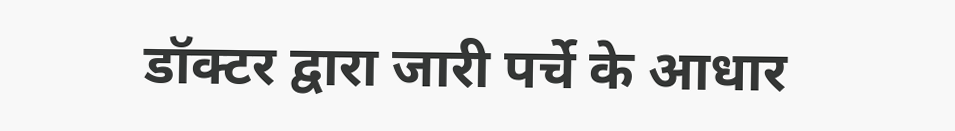डॉक्टर द्वारा जारी पर्चे के आधार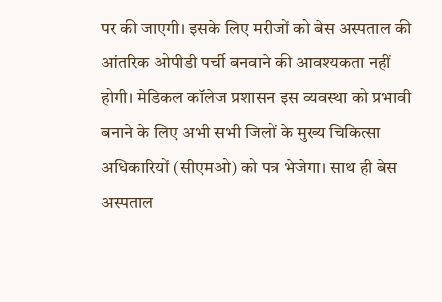पर की जाएगी। इसके लिए मरीजों को बेस अस्पताल की आंतरिक ओपीडी पर्ची बनवाने की आवश्यकता नहीं होगी। मेडिकल कॉलेज प्रशासन इस व्यवस्था को प्रभावी बनाने के लिए अभी सभी जिलों के मुख्य चिकित्सा अधिकारियों (सीएमओ) को पत्र भेजेगा। साथ ही बेस अस्पताल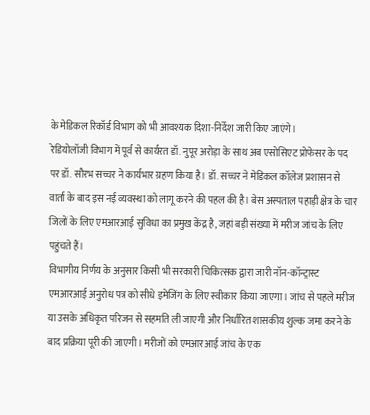के मेडिकल रिकॉर्ड विभाग को भी आवश्यक दिशा-निर्देश जारी किए जाएंगे।
रेडियोलॉजी विभाग में पूर्व से कार्यरत डॉ. नुपूर अरोड़ा के साथ अब एसोसिएट प्रोफेसर के पद पर डॉ. सौरभ सच्चर ने कार्यभार ग्रहण किया है। डॉ. सच्चर ने मेडिकल कॉलेज प्रशासन से वार्ता के बाद इस नई व्यवस्था को लागू करने की पहल की है। बेस अस्पताल पहाड़ी क्षेत्र के चार जिलों के लिए एमआरआई सुविधा का प्रमुख केंद्र है, जहां बड़ी संख्या में मरीज जांच के लिए पहुंचते हैं।
विभागीय निर्णय के अनुसार किसी भी सरकारी चिकित्सक द्वारा जारी नॉन-कॉन्ट्रास्ट एमआरआई अनुरोध पत्र को सीधे इमेजिंग के लिए स्वीकार किया जाएगा। जांच से पहले मरीज या उसके अधिकृत परिजन से सहमति ली जाएगी और निर्धारित शासकीय शुल्क जमा करने के बाद प्रक्रिया पूरी की जाएगी। मरीजों को एमआरआई जांच के एक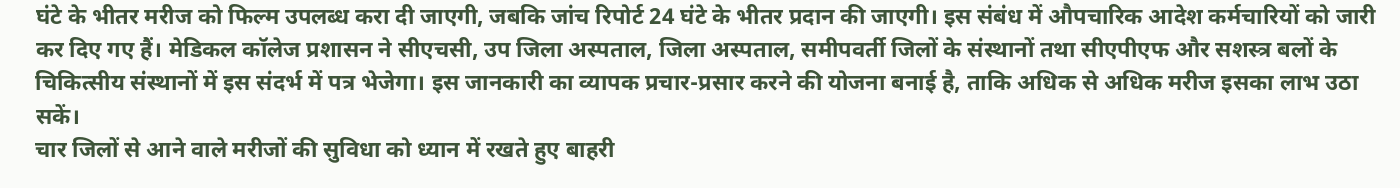घंटे के भीतर मरीज को फिल्म उपलब्ध करा दी जाएगी, जबकि जांच रिपोर्ट 24 घंटे के भीतर प्रदान की जाएगी। इस संबंध में औपचारिक आदेश कर्मचारियों को जारी कर दिए गए हैं। मेडिकल कॉलेज प्रशासन ने सीएचसी, उप जिला अस्पताल, जिला अस्पताल, समीपवर्ती जिलों के संस्थानों तथा सीएपीएफ और सशस्त्र बलों के चिकित्सीय संस्थानों में इस संदर्भ में पत्र भेजेगा। इस जानकारी का व्यापक प्रचार-प्रसार करने की योजना बनाई है, ताकि अधिक से अधिक मरीज इसका लाभ उठा सकें।
चार जिलों से आने वाले मरीजों की सुविधा को ध्यान में रखते हुए बाहरी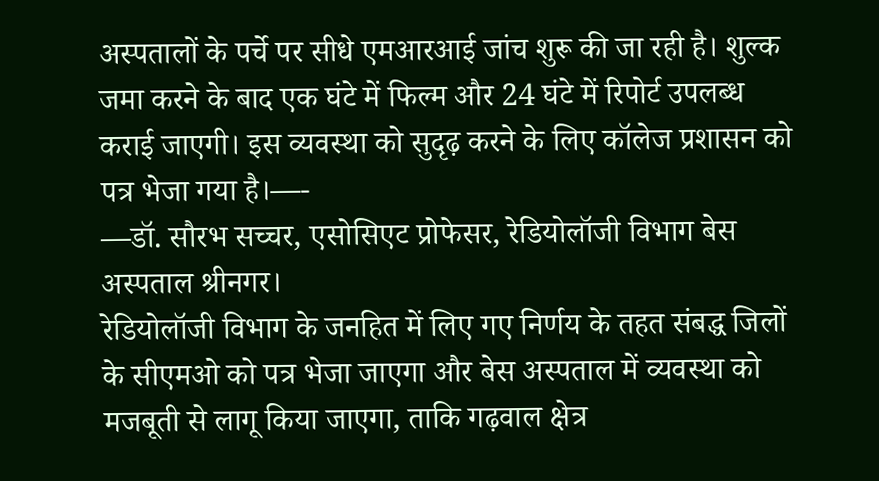अस्पतालों के पर्चे पर सीधे एमआरआई जांच शुरू की जा रही है। शुल्क जमा करने के बाद एक घंटे में फिल्म और 24 घंटे में रिपोर्ट उपलब्ध कराई जाएगी। इस व्यवस्था को सुदृढ़ करने के लिए कॉलेज प्रशासन को पत्र भेजा गया है।—-
—डॉ. सौरभ सच्चर, एसोसिएट प्रोफेसर, रेडियोलॉजी विभाग बेस अस्पताल श्रीनगर।
रेडियोलॉजी विभाग के जनहित में लिए गए निर्णय के तहत संबद्ध जिलों के सीएमओ को पत्र भेजा जाएगा और बेस अस्पताल में व्यवस्था को मजबूती से लागू किया जाएगा, ताकि गढ़वाल क्षेत्र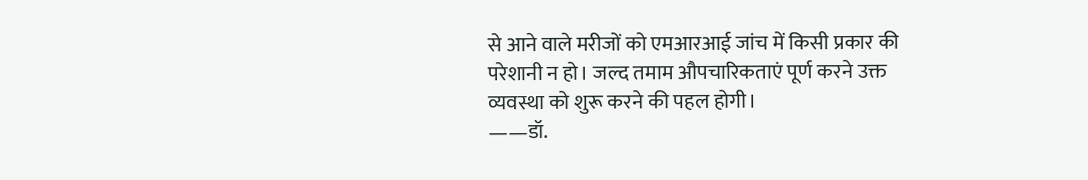से आने वाले मरीजों को एमआरआई जांच में किसी प्रकार की परेशानी न हो। जल्द तमाम औपचारिकताएं पूर्ण करने उक्त व्यवस्था को शुरू करने की पहल होगी।
——डॉ.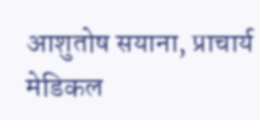आशुतोष सयाना, प्राचार्य मेडिकल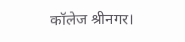कॉलेज श्रीनगर।